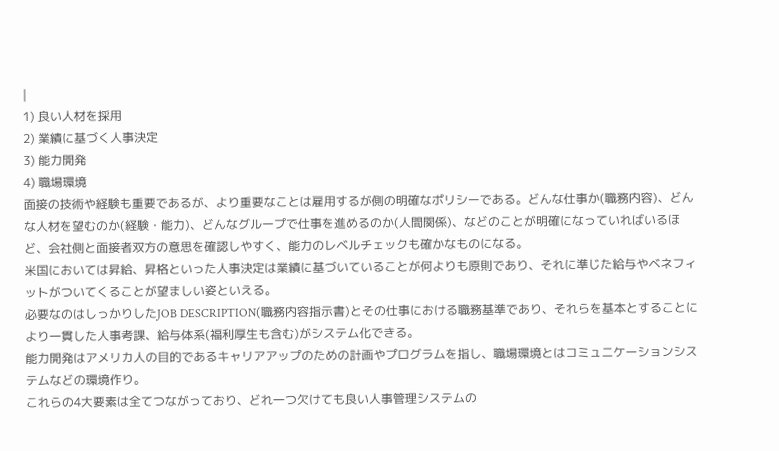|
1) 良い人材を採用
2) 業績に基づく人事決定
3) 能力開発
4) 職場環境
面接の技術や経験も重要であるが、より重要なことは雇用するが側の明確なポリシーである。どんな仕事か(職務内容)、どんな人材を望むのか(経験・能力)、どんなグループで仕事を進めるのか(人間関係)、などのことが明確になっていればいるほど、会社側と面接者双方の意思を確認しやすく、能力のレベルチェックも確かなものになる。
米国においては昇給、昇格といった人事決定は業績に基づいていることが何よりも原則であり、それに準じた給与やベネフィットがついてくることが望ましい姿といえる。
必要なのはしっかりしたJOB DESCRIPTION(職務内容指示書)とその仕事における職務基準であり、それらを基本とすることにより一貫した人事考課、給与体系(福利厚生も含む)がシステム化できる。
能力開発はアメリカ人の目的であるキャリアアップのための計画やプログラムを指し、職場環境とはコミュニケーションシステムなどの環境作り。
これらの4大要素は全てつながっており、どれ一つ欠けても良い人事管理システムの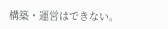構築・運営はできない。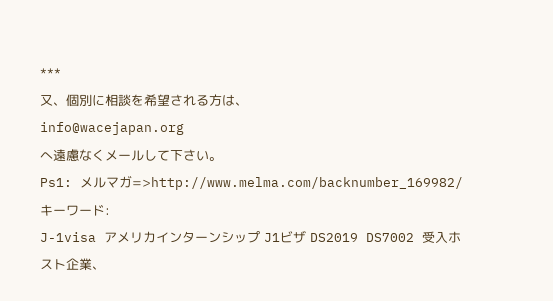***
又、個別に相談を希望される方は、
info@wacejapan.org
へ遠慮なくメールして下さい。
Ps1: メルマガ=>http://www.melma.com/backnumber_169982/
キーワード:
J-1visa アメリカインターンシップ J1ビザ DS2019 DS7002 受入ホスト企業、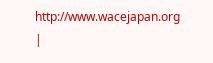http://www.wacejapan.org
|